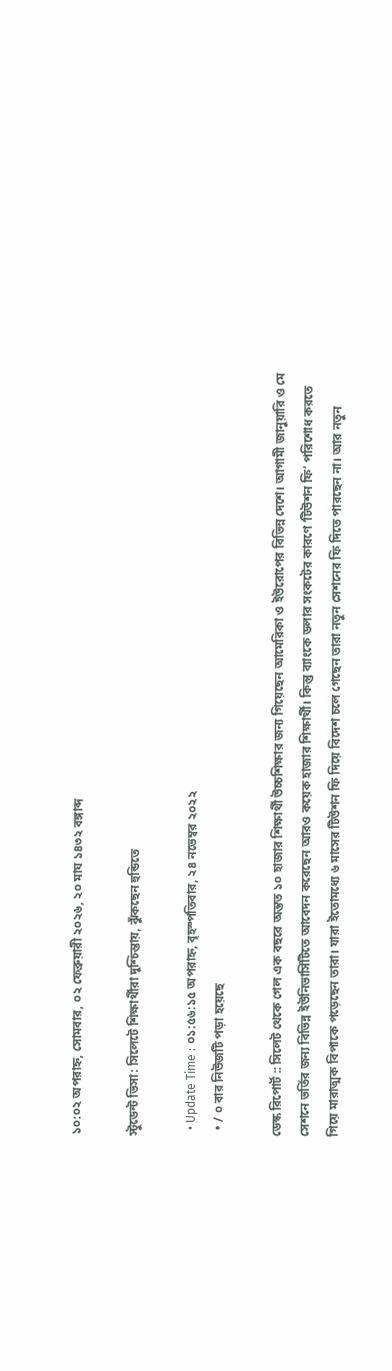১০:০২ অপরাহ্ন, সোমবার, ০২ ফেব্রুয়ারী ২০২৬, ২০ মাঘ ১৪৩২ বঙ্গাব্দ

স্টুডেন্ট ভিসা: সিলেটে শিক্ষার্থীরা দুশ্চিন্তায়, ঝুঁকছেন হুন্ডিতে

  • Update Time : ০১:৫৬:১৫ অপরাহ্ন, বৃহস্পতিবার, ২৪ নভেম্বর ২০২২
  • / ০ বার নিউজটি পড়া হয়েছে

ডেস্ক রিপোর্ট :: সিলেট থেকে গেল এক বছরে অন্তত ১০ হাজার শিক্ষার্থী উচ্চশিক্ষার জন্য গিয়েছেন আমেরিকা ও ইউরোপের বিভিন্ন দেশে। আগামী জানুয়ারি ও মে সেশনে ভর্তির জন্য বিভিন্ন ইউনিভার্সিটিতে আবেদন করেছেন আরও কয়েক হাজার শিক্ষার্থী। কিন্তু ব্যাংকে ডলার সংকটের কারণে ‘টিউশন ফি’ পরিশোধ করতে গিয়ে মারাত্মক বিপাকে পড়েছেন তারা। যারা ইতোমধ্যে ৬ মাসের টিউশন ফি দিয়ে বিদেশ চলে গেছেন তারা নতুন সেশনের ফি দিতে পারছেন না। আর নতুন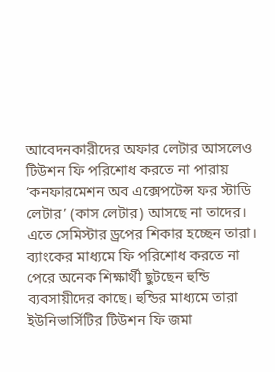আবেদনকারীদের অফার লেটার আসলেও টিউশন ফি পরিশোধ করতে না পারায় ‘কনফারমেশন অব এক্সেপটেন্স ফর স্টাডি লেটার’ (কাস লেটার) আসছে না তাদের। এতে সেমিস্টার ড্রপের শিকার হচ্ছেন তারা। ব্যাংকের মাধ্যমে ফি পরিশোধ করতে না পেরে অনেক শিক্ষার্থী ছুটছেন হুন্ডি ব্যবসায়ীদের কাছে। হুন্ডির মাধ্যমে তারা ইউনিভার্সিটির টিউশন ফি জমা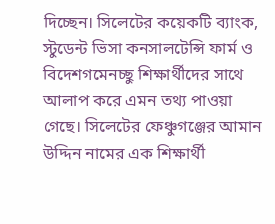দিচ্ছেন। সিলেটের কয়েকটি ব্যাংক, স্টুডেন্ট ভিসা কনসালটেন্সি ফার্ম ও বিদেশগমেনচ্ছু শিক্ষার্থীদের সাথে আলাপ করে এমন তথ্য পাওয়া গেছে। সিলেটের ফেঞ্চুগঞ্জের আমান উদ্দিন নামের এক শিক্ষার্থী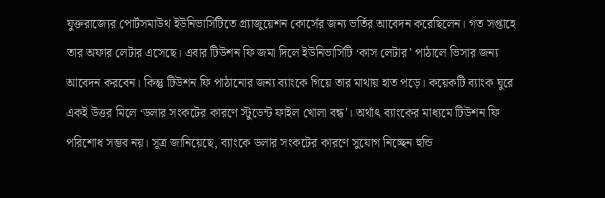যুক্তরাজ্যের পোর্টসমাউথ ইউনিভার্সিটিতে গ্র্যাজুয়েশন কোর্সের জন্য ভর্তির আবেদন করেছিলেন। গত সপ্তাহে তার অফার লেটার এসেছে। এবার টিউশন ফি জমা দিলে ইউনিভার্সিটি ‘কাস লেটার’ পাঠালে ভিসার জন্য আবেদন করবেন। কিন্তু টিউশন ফি পাঠানোর জন্য ব্যাংকে গিয়ে তার মাথায় হাত পড়ে। কয়েকটি ব্যাংক ঘুরে একই উত্তর মিলে ‘ডলার সংকটের কারণে স্টুডেন্ট ফাইল খোলা বন্ধ’। অর্থাৎ ব্যাংকের মাধ্যমে টিউশন ফি পরিশোধ সম্ভব নয়। সূত্র জানিয়েছে, ব্যাংকে ডলার সংকটের কারণে সুযোগ নিচ্ছেন হুন্ডি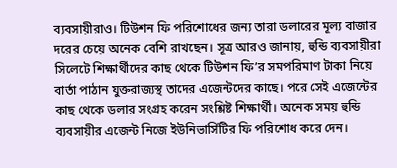ব্যবসায়ীরাও। টিউশন ফি পরিশোধের জন্য তারা ডলারের মূল্য বাজার দরের চেয়ে অনেক বেশি রাখছেন। সূত্র আরও জানায়, হুন্ডি ব্যবসায়ীরা সিলেটে শিক্ষার্থীদের কাছ থেকে টিউশন ফি’র সমপরিমাণ টাকা নিয়ে বার্তা পাঠান যুক্তরাজ্যস্থ তাদের এজেন্টদের কাছে। পরে সেই এজেন্টের কাছ থেকে ডলার সংগ্রহ করেন সংশ্লিষ্ট শিক্ষার্থী। অনেক সময় হুন্ডি ব্যবসায়ীর এজেন্ট নিজে ইউনিভার্সিটির ফি পরিশোধ করে দেন।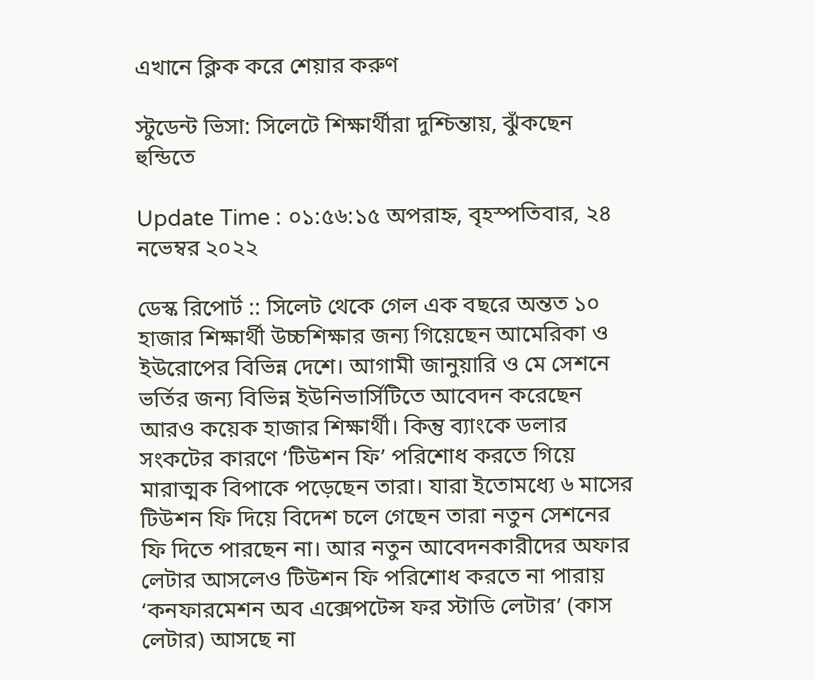এখানে ক্লিক করে শেয়ার করুণ

স্টুডেন্ট ভিসা: সিলেটে শিক্ষার্থীরা দুশ্চিন্তায়, ঝুঁকছেন হুন্ডিতে

Update Time : ০১:৫৬:১৫ অপরাহ্ন, বৃহস্পতিবার, ২৪ নভেম্বর ২০২২

ডেস্ক রিপোর্ট :: সিলেট থেকে গেল এক বছরে অন্তত ১০ হাজার শিক্ষার্থী উচ্চশিক্ষার জন্য গিয়েছেন আমেরিকা ও ইউরোপের বিভিন্ন দেশে। আগামী জানুয়ারি ও মে সেশনে ভর্তির জন্য বিভিন্ন ইউনিভার্সিটিতে আবেদন করেছেন আরও কয়েক হাজার শিক্ষার্থী। কিন্তু ব্যাংকে ডলার সংকটের কারণে ‘টিউশন ফি’ পরিশোধ করতে গিয়ে মারাত্মক বিপাকে পড়েছেন তারা। যারা ইতোমধ্যে ৬ মাসের টিউশন ফি দিয়ে বিদেশ চলে গেছেন তারা নতুন সেশনের ফি দিতে পারছেন না। আর নতুন আবেদনকারীদের অফার লেটার আসলেও টিউশন ফি পরিশোধ করতে না পারায় ‘কনফারমেশন অব এক্সেপটেন্স ফর স্টাডি লেটার’ (কাস লেটার) আসছে না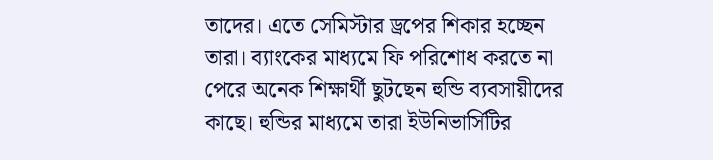তাদের। এতে সেমিস্টার ড্রপের শিকার হচ্ছেন তারা। ব্যাংকের মাধ্যমে ফি পরিশোধ করতে না পেরে অনেক শিক্ষার্থী ছুটছেন হুন্ডি ব্যবসায়ীদের কাছে। হুন্ডির মাধ্যমে তারা ইউনিভার্সিটির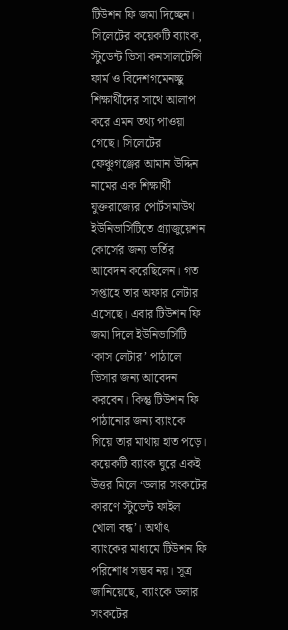টিউশন ফি জমা দিচ্ছেন। সিলেটের কয়েকটি ব্যাংক, স্টুডেন্ট ভিসা কনসালটেন্সি ফার্ম ও বিদেশগমেনচ্ছু শিক্ষার্থীদের সাথে আলাপ করে এমন তথ্য পাওয়া গেছে। সিলেটের ফেঞ্চুগঞ্জের আমান উদ্দিন নামের এক শিক্ষার্থী যুক্তরাজ্যের পোর্টসমাউথ ইউনিভার্সিটিতে গ্র্যাজুয়েশন কোর্সের জন্য ভর্তির আবেদন করেছিলেন। গত সপ্তাহে তার অফার লেটার এসেছে। এবার টিউশন ফি জমা দিলে ইউনিভার্সিটি ‘কাস লেটার’ পাঠালে ভিসার জন্য আবেদন করবেন। কিন্তু টিউশন ফি পাঠানোর জন্য ব্যাংকে গিয়ে তার মাথায় হাত পড়ে। কয়েকটি ব্যাংক ঘুরে একই উত্তর মিলে ‘ডলার সংকটের কারণে স্টুডেন্ট ফাইল খোলা বন্ধ’। অর্থাৎ ব্যাংকের মাধ্যমে টিউশন ফি পরিশোধ সম্ভব নয়। সূত্র জানিয়েছে, ব্যাংকে ডলার সংকটের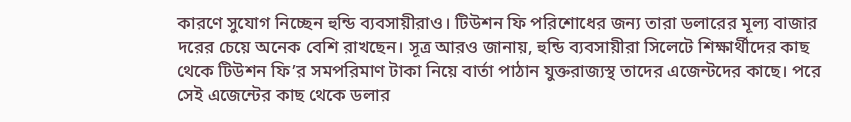কারণে সুযোগ নিচ্ছেন হুন্ডি ব্যবসায়ীরাও। টিউশন ফি পরিশোধের জন্য তারা ডলারের মূল্য বাজার দরের চেয়ে অনেক বেশি রাখছেন। সূত্র আরও জানায়, হুন্ডি ব্যবসায়ীরা সিলেটে শিক্ষার্থীদের কাছ থেকে টিউশন ফি’র সমপরিমাণ টাকা নিয়ে বার্তা পাঠান যুক্তরাজ্যস্থ তাদের এজেন্টদের কাছে। পরে সেই এজেন্টের কাছ থেকে ডলার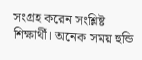সংগ্রহ করেন সংশ্লিষ্ট শিক্ষার্থী। অনেক সময় হুন্ডি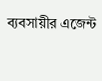ব্যবসায়ীর এজেন্ট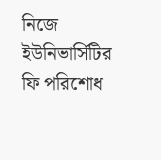নিজে ইউনিভার্সিটির ফি পরিশোধ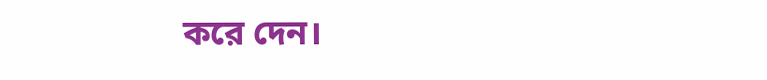করে দেন।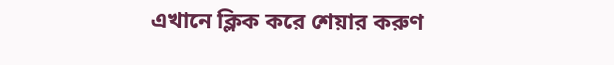এখানে ক্লিক করে শেয়ার করুণ